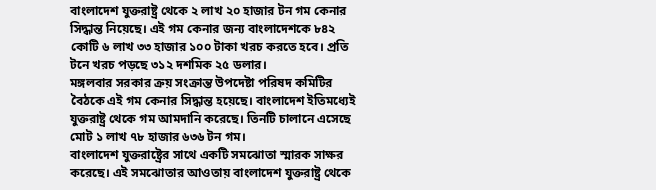বাংলাদেশ যুক্তরাষ্ট্র থেকে ২ লাখ ২০ হাজার টন গম কেনার সিদ্ধান্ত নিয়েছে। এই গম কেনার জন্য বাংলাদেশকে ৮৪২ কোটি ৬ লাখ ৩৩ হাজার ১০০ টাকা খরচ করতে হবে। প্রতি টনে খরচ পড়ছে ৩১২ দশমিক ২৫ ডলার।
মঙ্গলবার সরকার ক্রয় সংক্রান্ত উপদেষ্টা পরিষদ কমিটির বৈঠকে এই গম কেনার সিদ্ধান্ত হয়েছে। বাংলাদেশ ইতিমধ্যেই যুক্তরাষ্ট্র থেকে গম আমদানি করেছে। তিনটি চালানে এসেছে মোট ১ লাখ ৭৮ হাজার ৬৩৬ টন গম।
বাংলাদেশ যুক্তরাষ্ট্রের সাথে একটি সমঝোতা স্মারক সাক্ষর করেছে। এই সমঝোতার আওতায় বাংলাদেশ যুক্তরাষ্ট্র থেকে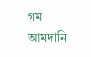গম আমদানি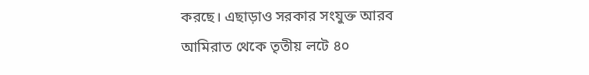করছে। এছাড়াও সরকার সংযুক্ত আরব আমিরাত থেকে তৃতীয় লটে ৪০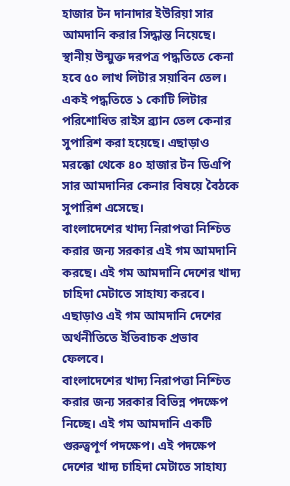হাজার টন দানাদার ইউরিয়া সার আমদানি করার সিদ্ধান্ত নিয়েছে।
স্থানীয় উন্মুক্ত দরপত্র পদ্ধতিতে কেনা হবে ৫০ লাখ লিটার সয়াবিন তেল। একই পদ্ধতিতে ১ কোটি লিটার পরিশোধিত রাইস ব্র্যান তেল কেনার সুপারিশ করা হয়েছে। এছাড়াও মরক্কো থেকে ৪০ হাজার টন ডিএপি সার আমদানির কেনার বিষয়ে বৈঠকে সুপারিশ এসেছে।
বাংলাদেশের খাদ্য নিরাপত্তা নিশ্চিত করার জন্য সরকার এই গম আমদানি করছে। এই গম আমদানি দেশের খাদ্য চাহিদা মেটাতে সাহায্য করবে। এছাড়াও এই গম আমদানি দেশের অর্থনীতিতে ইতিবাচক প্রভাব ফেলবে।
বাংলাদেশের খাদ্য নিরাপত্তা নিশ্চিত করার জন্য সরকার বিভিন্ন পদক্ষেপ নিচ্ছে। এই গম আমদানি একটি গুরুত্বপূর্ণ পদক্ষেপ। এই পদক্ষেপ দেশের খাদ্য চাহিদা মেটাতে সাহায্য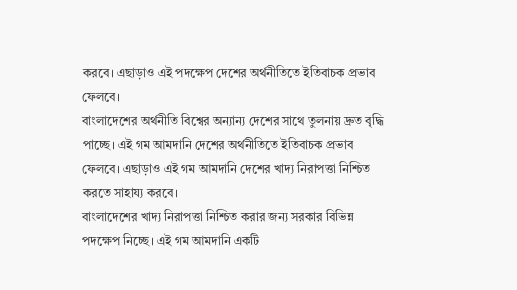করবে। এছাড়াও এই পদক্ষেপ দেশের অর্থনীতিতে ইতিবাচক প্রভাব ফেলবে।
বাংলাদেশের অর্থনীতি বিশ্বের অন্যান্য দেশের সাথে তুলনায় দ্রুত বৃদ্ধি পাচ্ছে। এই গম আমদানি দেশের অর্থনীতিতে ইতিবাচক প্রভাব ফেলবে। এছাড়াও এই গম আমদানি দেশের খাদ্য নিরাপত্তা নিশ্চিত করতে সাহায্য করবে।
বাংলাদেশের খাদ্য নিরাপত্তা নিশ্চিত করার জন্য সরকার বিভিন্ন পদক্ষেপ নিচ্ছে। এই গম আমদানি একটি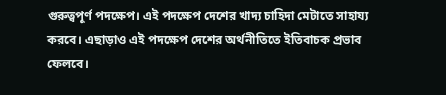গুরুত্বপূর্ণ পদক্ষেপ। এই পদক্ষেপ দেশের খাদ্য চাহিদা মেটাতে সাহায্য করবে। এছাড়াও এই পদক্ষেপ দেশের অর্থনীতিতে ইতিবাচক প্রভাব ফেলবে।